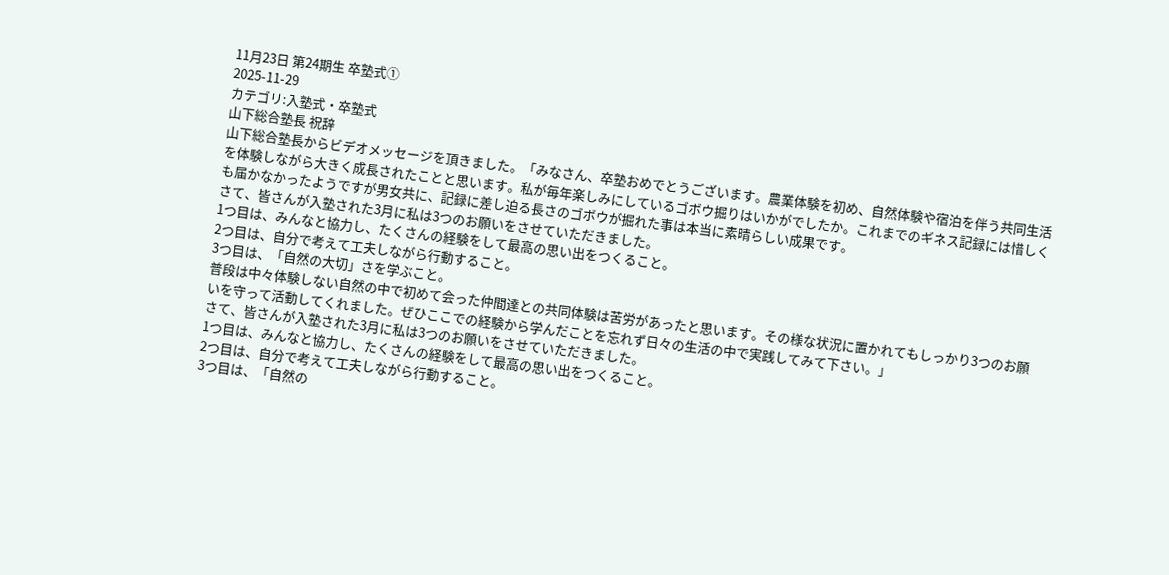11月23日 第24期生 卒塾式①
2025-11-29
カテゴリ:入塾式・卒塾式
山下総合塾長 祝辞
山下総合塾長からビデオメッセージを頂きました。「みなさん、卒塾おめでとうございます。農業体験を初め、自然体験や宿泊を伴う共同生活を体験しながら大きく成長されたことと思います。私が毎年楽しみにしているゴボウ掘りはいかがでしたか。これまでのギネス記録には惜しくも届かなかったようですが男女共に、記録に差し迫る長さのゴボウが掘れた事は本当に素晴らしい成果です。
さて、皆さんが入塾された3月に私は3つのお願いをさせていただきました。
1つ目は、みんなと協力し、たくさんの経験をして最高の思い出をつくること。
2つ目は、自分で考えて工夫しながら行動すること。
3つ目は、「自然の大切」さを学ぶこと。
普段は中々体験しない自然の中で初めて会った仲間達との共同体験は苦労があったと思います。その様な状況に置かれてもしっかり3つのお願いを守って活動してくれました。ぜひここでの経験から学んだことを忘れず日々の生活の中で実践してみて下さい。」
さて、皆さんが入塾された3月に私は3つのお願いをさせていただきました。
1つ目は、みんなと協力し、たくさんの経験をして最高の思い出をつくること。
2つ目は、自分で考えて工夫しながら行動すること。
3つ目は、「自然の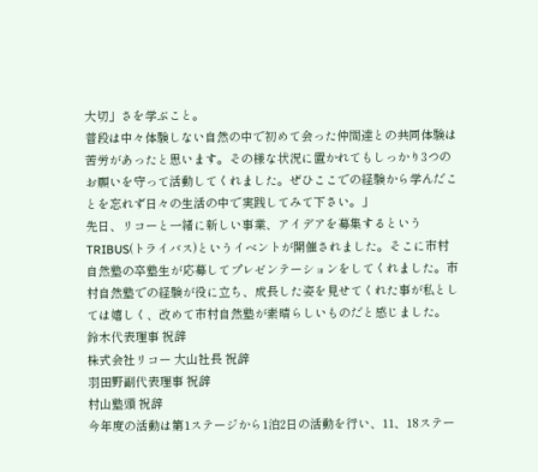大切」さを学ぶこと。
普段は中々体験しない自然の中で初めて会った仲間達との共同体験は苦労があったと思います。その様な状況に置かれてもしっかり3つのお願いを守って活動してくれました。ぜひここでの経験から学んだことを忘れず日々の生活の中で実践してみて下さい。」
先日、リコーと一緒に新しい事業、アイデアを募集するというTRIBUS(トライバス)というイベントが開催されました。そこに市村自然塾の卒塾生が応募してプレゼンテーションをしてくれました。市村自然塾での経験が役に立ち、成長した姿を見せてくれた事が私としては嬉しく、改めて市村自然塾が素晴らしいものだと感じました。
鈴木代表理事 祝辞
株式会社リコー 大山社長 祝辞
羽田野副代表理事 祝辞
村山塾頭 祝辞
今年度の活動は第1ステージから1泊2日の活動を行い、11、18ステー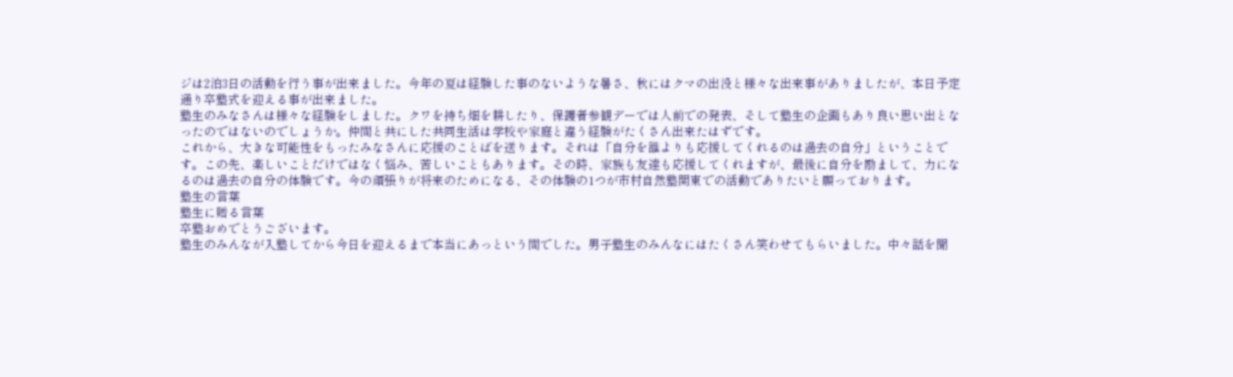ジは2泊3日の活動を行う事が出来ました。今年の夏は経験した事のないような暑さ、秋にはクマの出没と様々な出来事がありましたが、本日予定通り卒塾式を迎える事が出来ました。
塾生のみなさんは様々な経験をしました。クワを持ち畑を耕したり、保護者参観デーでは人前での発表、そして塾生の企画もあり良い思い出となったのではないのでしょうか。仲間と共にした共同生活は学校や家庭と違う経験がたくさん出来たはずです。
これから、大きな可能性をもったみなさんに応援のことばを送ります。それは「自分を誰よりも応援してくれるのは過去の自分」ということです。この先、楽しいことだけではなく悩み、苦しいこともあります。その時、家族も友達も応援してくれますが、最後に自分を励まして、力になるのは過去の自分の体験です。今の頑張りが将来のためになる、その体験の1つが市村自然塾関東での活動でありたいと願っております。
塾生の言葉
塾生に贈る言葉
卒塾おめでとうございます。
塾生のみんなが入塾してから今日を迎えるまで本当にあっという間でした。男子塾生のみんなにはたくさん笑わせてもらいました。中々話を聞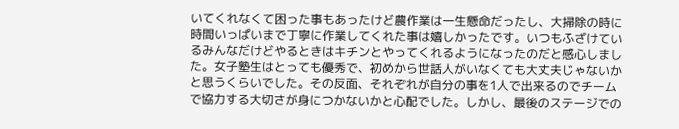いてくれなくて困った事もあったけど農作業は一生懸命だったし、大掃除の時に時間いっぱいまで丁寧に作業してくれた事は嬉しかったです。いつもふざけているみんなだけどやるときはキチンとやってくれるようになったのだと感心しました。女子塾生はとっても優秀で、初めから世話人がいなくても大丈夫じゃないかと思うくらいでした。その反面、それぞれが自分の事を1人で出来るのでチームで協力する大切さが身につかないかと心配でした。しかし、最後のステージでの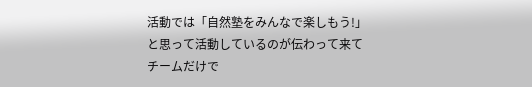活動では「自然塾をみんなで楽しもう!」と思って活動しているのが伝わって来てチームだけで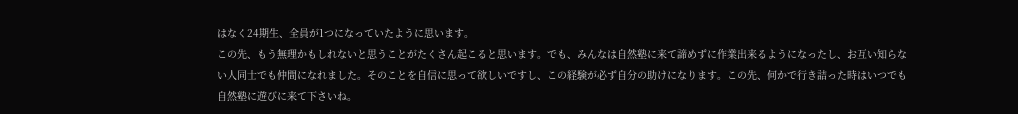はなく24期生、全員が1つになっていたように思います。
この先、もう無理かもしれないと思うことがたくさん起こると思います。でも、みんなは自然塾に来て諦めずに作業出来るようになったし、お互い知らない人同士でも仲間になれました。そのことを自信に思って欲しいですし、この経験が必ず自分の助けになります。この先、何かで行き詰った時はいつでも自然塾に遊びに来て下さいね。